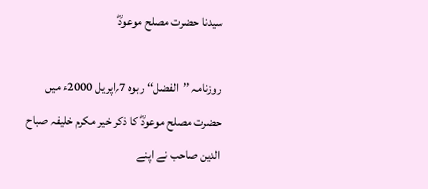سیدنا حضرت مصلح موعودؓ

روزنامہ ’’الفضل‘‘ ربوہ 7؍اپریل 2000ء میں حضرت مصلح موعودؓ کا ذکر خیر مکرم خلیفہ صباح الدین صاحب نے اپنے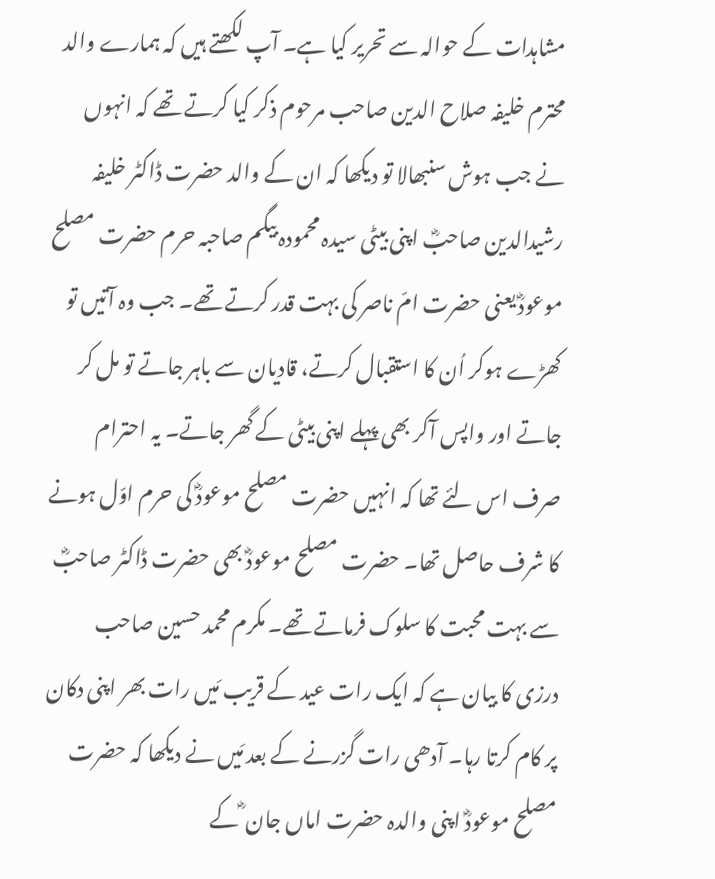مشاہدات کے حوالہ سے تحریر کیا ہے۔ آپ لکھتے ہیں کہ ہمارے والد محترم خلیفہ صلاح الدین صاحب مرحوم ذکر کیا کرتے تھے کہ انہوں نے جب ہوش سنبھالا تو دیکھا کہ ان کے والد حضرت ڈاکٹر خلیفہ رشیدالدین صاحبؓ اپنی بیٹی سیدہ محمودہ بیگم صاحبہ حرم حضرت مصلح موعودؓ یعنی حضرت امّ ناصر کی بہت قدر کرتے تھے۔ جب وہ آتیں تو کھڑے ہوکر اُن کا استقبال کرتے، قادیان سے باہر جاتے تو مل کر جاتے اور واپس آکر بھی پہلے اپنی بیٹی کے گھر جاتے۔ یہ احترام صرف اس لئے تھا کہ انہیں حضرت مصلح موعودؓ کی حرم اوّل ہونے کا شرف حاصل تھا۔ حضرت مصلح موعودؓ بھی حضرت ڈاکٹر صاحبؓ سے بہت محبت کا سلوک فرماتے تھے۔ مکرم محمد حسین صاحب درزی کا بیان ہے کہ ایک رات عید کے قریب مَیں رات بھر اپنی دکان پر کام کرتا رہا۔ آدھی رات گزرنے کے بعد مَیں نے دیکھا کہ حضرت مصلح موعودؓ اپنی والدہ حضرت اماں جان ؓ کے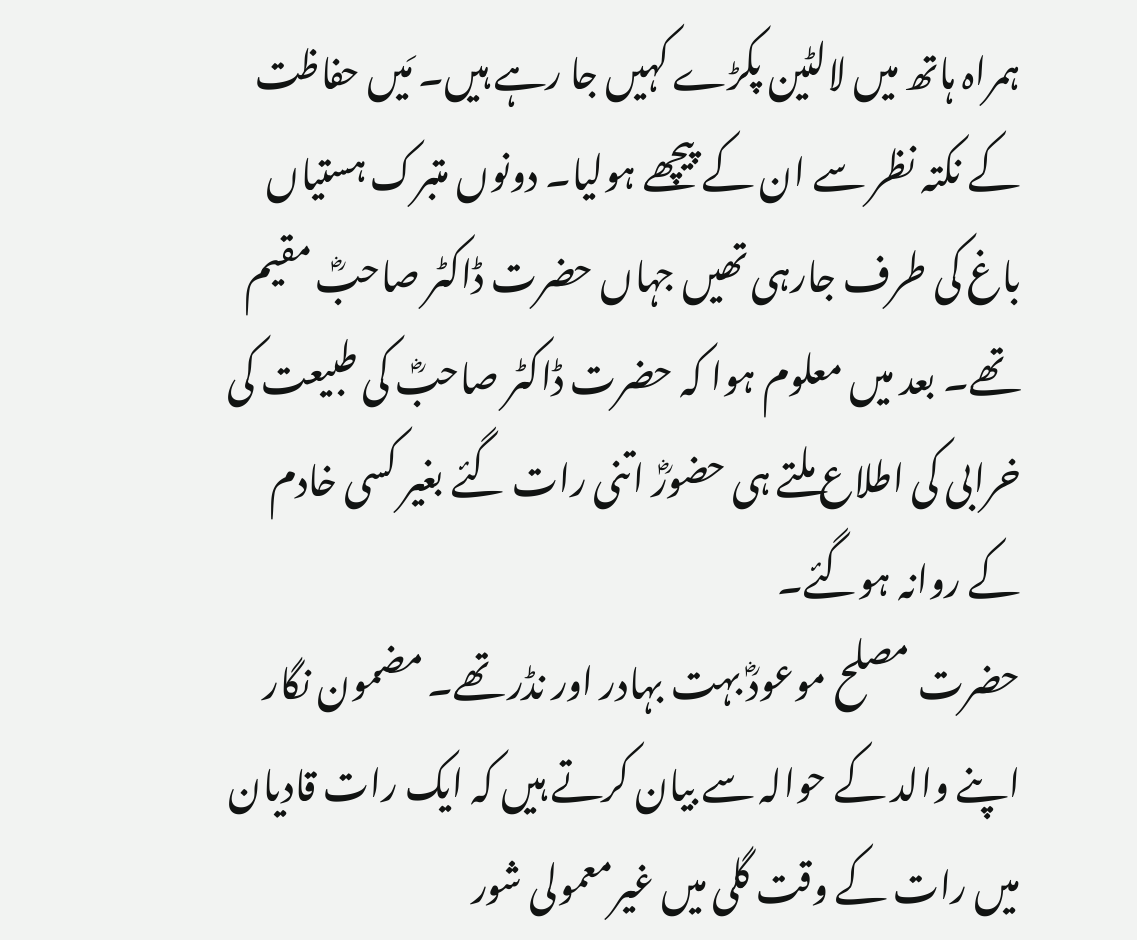ہمراہ ہاتھ میں لالٹین پکڑے کہیں جا رہے ہیں۔ مَیں حفاظت کے نکتہ نظر سے ان کے پیچھے ہولیا۔ دونوں متبرک ہستیاں باغ کی طرف جارہی تھیں جہاں حضرت ڈاکٹر صاحبؓ مقیم تھے۔ بعد میں معلوم ہوا کہ حضرت ڈاکٹر صاحبؓ کی طبیعت کی خرابی کی اطلاع ملتے ہی حضورؓ اتنی رات گئے بغیر کسی خادم کے روانہ ہوگئے۔
حضرت مصلح موعودؓ بہت بہادر اور نڈر تھے۔ مضمون نگار اپنے والد کے حوالہ سے بیان کرتے ہیں کہ ایک رات قادیان میں رات کے وقت گلی میں غیرمعمولی شور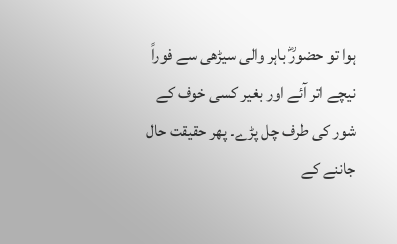ہوا تو حضورؓ باہر والی سیڑھی سے فوراً نیچے اتر آئے اور بغیر کسی خوف کے شور کی طرف چل پڑے۔ پھر حقیقت حال جاننے کے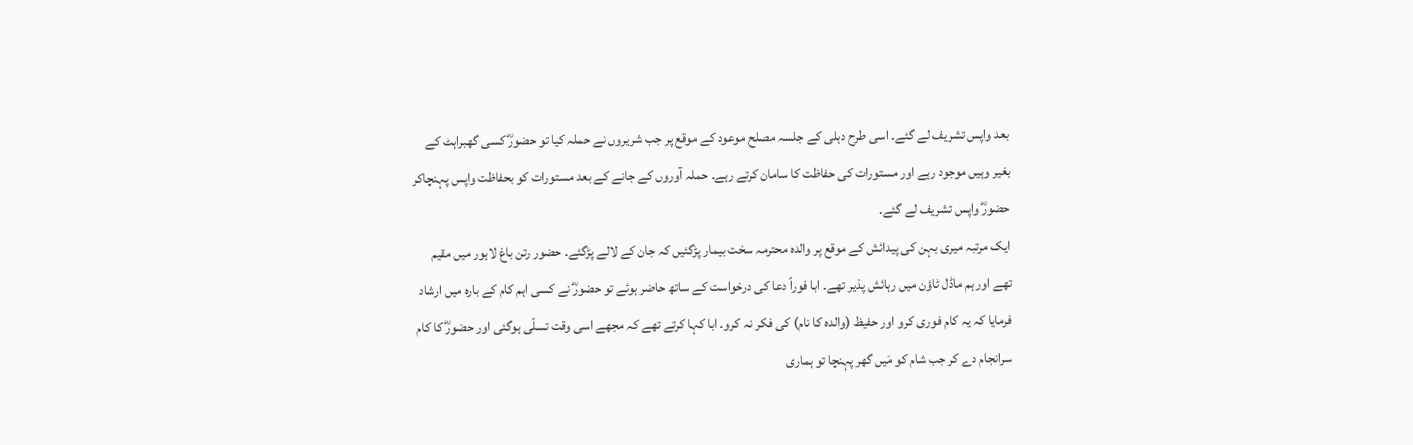بعد واپس تشریف لے گئے۔ اسی طرح دہلی کے جلسہ مصلح موعود کے موقع پر جب شریروں نے حملہ کیا تو حضورؓ کسی گھبراہٹ کے بغیر وہیں موجود رہے اور مستورات کی حفاظت کا سامان کرتے رہے۔ حملہ آوروں کے جانے کے بعد مستورات کو بحفاظت واپس پہنچاکر حضورؓ واپس تشریف لے گئے۔
ایک مرتبہ میری بہن کی پیدائش کے موقع پر والدہ محترمہ سخت بیمار پڑگئیں کہ جان کے لالے پڑگئے۔ حضور رتن باغ لاہور میں مقیم تھے اور ہم ماڈل ٹاؤن میں رہائش پذیر تھے۔ ابا فوراً دعا کی درخواست کے ساتھ حاضر ہوئے تو حضورؓ نے کسی اہم کام کے بارہ میں ارشاد فرمایا کہ یہ کام فوری کرو اور حفیظ (والدہ کا نام) کی فکر نہ کرو۔ ابا کہا کرتے تھے کہ مجھے اسی وقت تسلّی ہوگئی اور حضورؓ کا کام سرانجام دے کر جب شام کو مَیں گھر پہنچا تو ہماری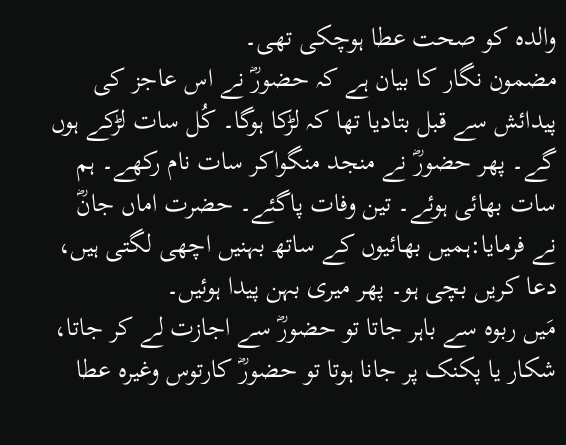والدہ کو صحت عطا ہوچکی تھی۔
مضمون نگار کا بیان ہے کہ حضورؓ نے اس عاجز کی پیدائش سے قبل بتادیا تھا کہ لڑکا ہوگا۔ کُل سات لڑکے ہوں گے۔ پھر حضورؓ نے منجد منگواکر سات نام رکھے۔ ہم سات بھائی ہوئے۔ تین وفات پاگئے۔ حضرت اماں جانؓ نے فرمایا:ہمیں بھائیوں کے ساتھ بہنیں اچھی لگتی ہیں، دعا کریں بچی ہو۔ پھر میری بہن پیدا ہوئیں۔
مَیں ربوہ سے باہر جاتا تو حضورؓ سے اجازت لے کر جاتا، شکار یا پکنک پر جانا ہوتا تو حضورؓ کارتوس وغیرہ عطا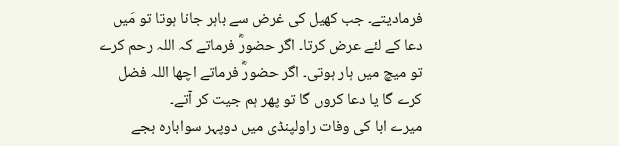فرمادیتے۔ جب کھیل کی غرض سے باہر جانا ہوتا تو مَیں دعا کے لئے عرض کرتا۔ اگر حضورؓ فرماتے کہ اللہ رحم کرے تو میچ میں ہار ہوتی۔ اگر حضورؓ فرماتے اچھا اللہ فضل کرے گا یا دعا کروں گا تو پھر ہم جیت کر آتے۔
میرے ابا کی وفات راولپنڈی میں دوپہر سوابارہ بجے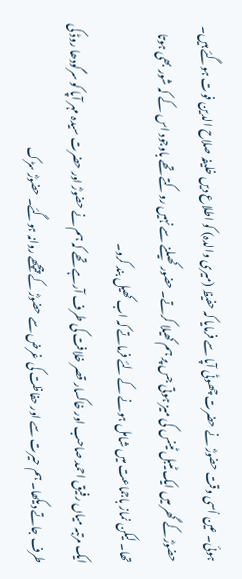ہوئی۔ عین اُسی وقت حضورؓ نے حضرت چھوٹی آپا سے فرمایا کہ حفیظ (میری والدہ) کو اطلاع دیں خلیفہ صلاح الدین فوت ہوگئے ہیں۔
حضورؓ کے گھر میں ایک ٹیبل ٹینس کی میز ہوتی جس پر ہم کھیلا کرتے۔ حضور کھیلنے سے نہیں روکتے تھے باوجود اس کے کہ شور بھی ہوتا تھا۔ لیکن نماز باجماعت میں شامل ہونے کے لئے فرماتے کہ اب کھیل بند کرو۔
ایک مرتبہ میاں رفیق احمد صاحب اور خاکسار قصر خلافت کی طرف آرہے تھے کہ ہم نے حضورؓ اور حضرت سیدہ مہر آپا کو سرگودھا روڈ کی طرف جاتے دیکھا۔ ہم حیرت سے اور حفاظت کی غرض سے حضورؓ کے پیچھے روانہ ہوگئے۔ حضورؓ سڑک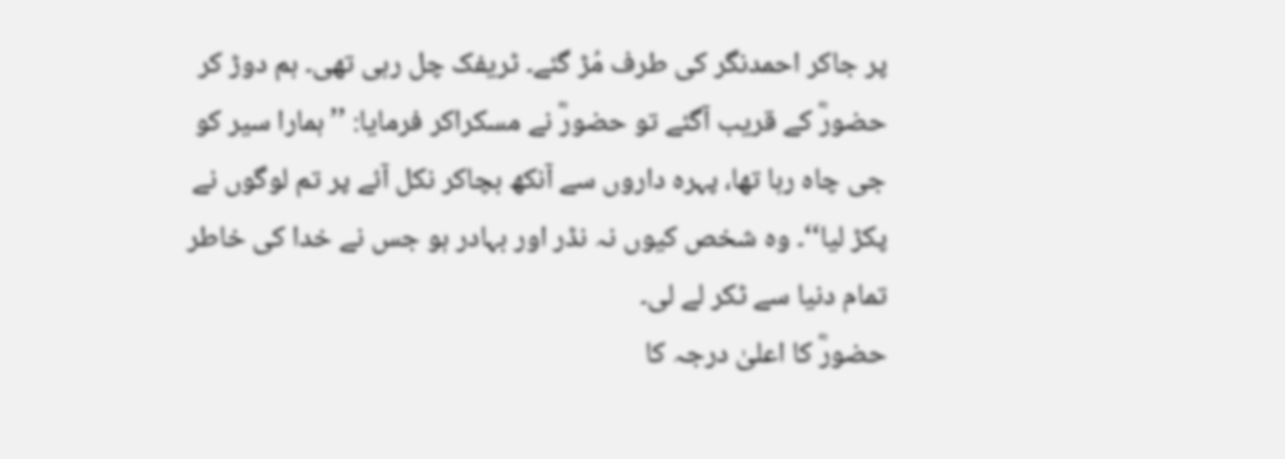پر جاکر احمدنگر کی طرف مُڑ گئے۔ ٹریفک چل رہی تھی۔ ہم دوڑ کر حضورؓ کے قریب آگئے تو حضورؓ نے مسکراکر فرمایا: ’’ہمارا سیر کو جی چاہ رہا تھا، پہرہ داروں سے آنکھ بچاکر نکل آئے پر تم لوگوں نے پکڑ لیا‘‘۔ وہ شخص کیوں نہ نڈر اور بہادر ہو جس نے خدا کی خاطر تمام دنیا سے ٹکر لے لی۔
حضورؓ کا اعلیٰ درجہ کا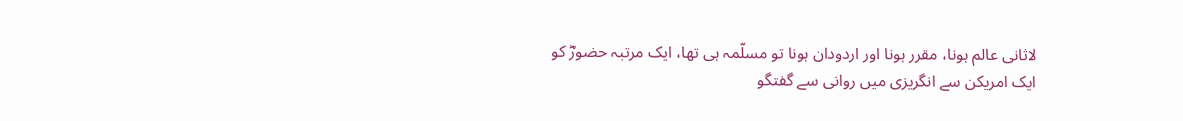لاثانی عالم ہونا، مقرر ہونا اور اردودان ہونا تو مسلّمہ ہی تھا، ایک مرتبہ حضورؓ کو ایک امریکن سے انگریزی میں روانی سے گفتگو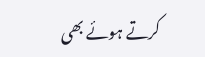کرتے ہوئے بھی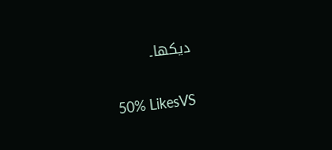دیکھا۔

50% LikesVS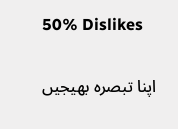50% Dislikes

اپنا تبصرہ بھیجیں